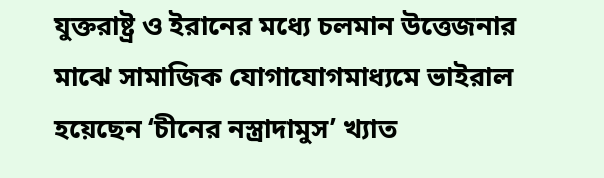যুক্তরাষ্ট্র ও ইরানের মধ্যে চলমান উত্তেজনার মাঝে সামাজিক যোগাযোগমাধ্যমে ভাইরাল হয়েছেন ‘চীনের নস্ত্রাদামুস’ খ্যাত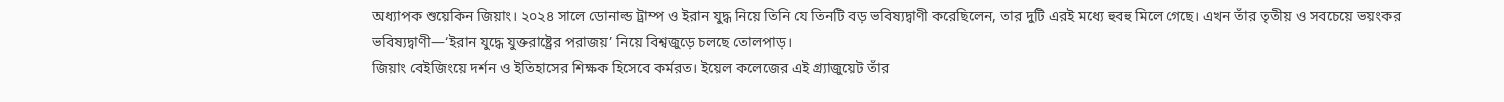অধ্যাপক শুয়েকিন জিয়াং। ২০২৪ সালে ডোনাল্ড ট্রাম্প ও ইরান যুদ্ধ নিয়ে তিনি যে তিনটি বড় ভবিষ্যদ্বাণী করেছিলেন, তার দুটি এরই মধ্যে হুবহু মিলে গেছে। এখন তাঁর তৃতীয় ও সবচেয়ে ভয়ংকর ভবিষ্যদ্বাণী—‘ইরান যুদ্ধে যুক্তরাষ্ট্রের পরাজয়’ নিয়ে বিশ্বজুড়ে চলছে তোলপাড়।
জিয়াং বেইজিংয়ে দর্শন ও ইতিহাসের শিক্ষক হিসেবে কর্মরত। ইয়েল কলেজের এই গ্র্যাজুয়েট তাঁর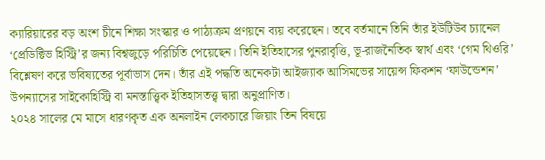ক্যারিয়ারের বড় অংশ চীনে শিক্ষা সংস্কার ও পাঠ্যক্রম প্রণয়নে ব্যয় করেছেন। তবে বর্তমানে তিনি তাঁর ইউটিউব চ্যানেল ‘প্রেডিক্টিভ হিস্ট্রি’র জন্য বিশ্বজুড়ে পরিচিতি পেয়েছেন। তিনি ইতিহাসের পুনরাবৃত্তি, ভূ-রাজনৈতিক স্বার্থ এবং ‘গেম থিওরি’ বিশ্লেষণ করে ভবিষ্যতের পূর্বাভাস দেন। তাঁর এই পদ্ধতি অনেকটা আইজ্যাক আসিমভের সায়েন্স ফিকশন ‘ফাউন্ডেশন’ উপন্যাসের সাইকোহিস্ট্রি বা মনস্তাত্ত্বিক ইতিহাসতত্ত্ব দ্বারা অনুপ্রাণিত।
২০২৪ সালের মে মাসে ধারণকৃত এক অনলাইন লেকচারে জিয়াং তিন বিষয়ে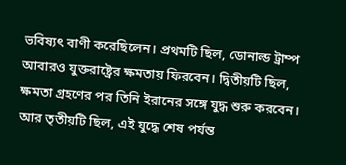ভবিষ্যৎ বাণী করেছিলেন। প্রথমটি ছিল, ডোনাল্ড ট্রাম্প আবারও যুক্তরাষ্ট্রের ক্ষমতায় ফিরবেন। দ্বিতীয়টি ছিল, ক্ষমতা গ্রহণের পর তিনি ইরানের সঙ্গে যুদ্ধ শুরু করবেন। আর তৃতীয়টি ছিল, এই যুদ্ধে শেষ পর্যন্ত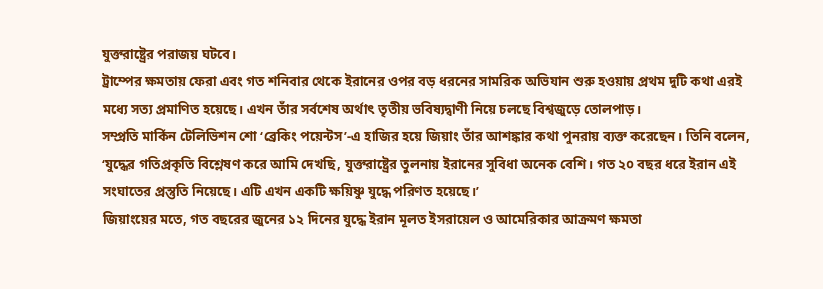যুক্তরাষ্ট্রের পরাজয় ঘটবে।
ট্রাম্পের ক্ষমতায় ফেরা এবং গত শনিবার থেকে ইরানের ওপর বড় ধরনের সামরিক অভিযান শুরু হওয়ায় প্রথম দুটি কথা এরই মধ্যে সত্য প্রমাণিত হয়েছে। এখন তাঁর সর্বশেষ অর্থাৎ তৃতীয় ভবিষ্যদ্বাণী নিয়ে চলছে বিশ্বজুড়ে তোলপাড়।
সম্প্রতি মার্কিন টেলিভিশন শো ‘ব্রেকিং পয়েন্টস’-এ হাজির হয়ে জিয়াং তাঁর আশঙ্কার কথা পুনরায় ব্যক্ত করেছেন। তিনি বলেন, ‘যুদ্ধের গতিপ্রকৃতি বিশ্লেষণ করে আমি দেখছি, যুক্তরাষ্ট্রের তুলনায় ইরানের সুবিধা অনেক বেশি। গত ২০ বছর ধরে ইরান এই সংঘাতের প্রস্তুতি নিয়েছে। এটি এখন একটি ক্ষয়িষ্ণু যুদ্ধে পরিণত হয়েছে।’
জিয়াংয়ের মতে, গত বছরের জুনের ১২ দিনের যুদ্ধে ইরান মূলত ইসরায়েল ও আমেরিকার আক্রমণ ক্ষমতা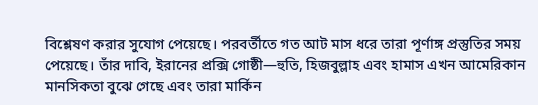বিশ্লেষণ করার সুযোগ পেয়েছে। পরবর্তীতে গত আট মাস ধরে তারা পূর্ণাঙ্গ প্রস্তুতির সময় পেয়েছে। তাঁর দাবি, ইরানের প্রক্সি গোষ্ঠী—হুতি, হিজবুল্লাহ এবং হামাস এখন আমেরিকান মানসিকতা বুঝে গেছে এবং তারা মার্কিন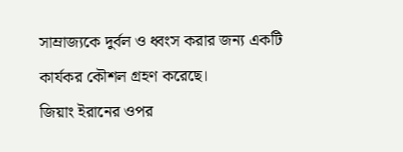সাম্রাজ্যকে দুর্বল ও ধ্বংস করার জন্য একটি কার্যকর কৌশল গ্রহণ করেছে।
জিয়াং ইরানের ওপর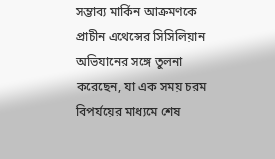সম্ভাব্য মার্কিন আক্রমণকে প্রাচীন এথেন্সের সিসিলিয়ান অভিযানের সঙ্গে তুলনা করেছেন, যা এক সময় চরম বিপর্যয়ের মাধ্যমে শেষ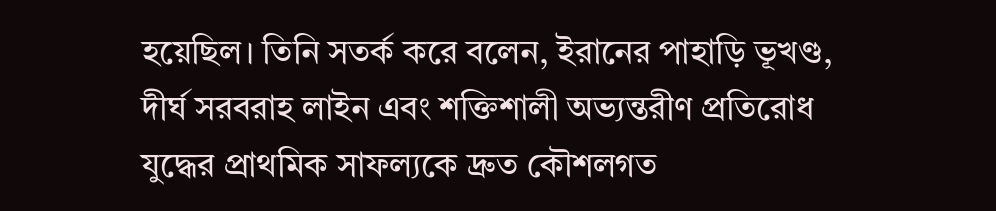হয়েছিল। তিনি সতর্ক করে বলেন, ইরানের পাহাড়ি ভূখণ্ড, দীর্ঘ সরবরাহ লাইন এবং শক্তিশালী অভ্যন্তরীণ প্রতিরোধ যুদ্ধের প্রাথমিক সাফল্যকে দ্রুত কৌশলগত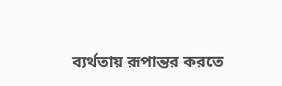ব্যর্থতায় রূপান্তর করতে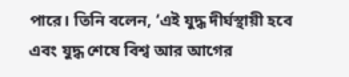পারে। তিনি বলেন, ‘এই যুদ্ধ দীর্ঘস্থায়ী হবে এবং যুদ্ধ শেষে বিশ্ব আর আগের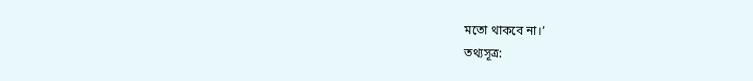মতো থাকবে না।’
তথ্যসূত্র: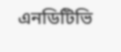এনডিটিভি